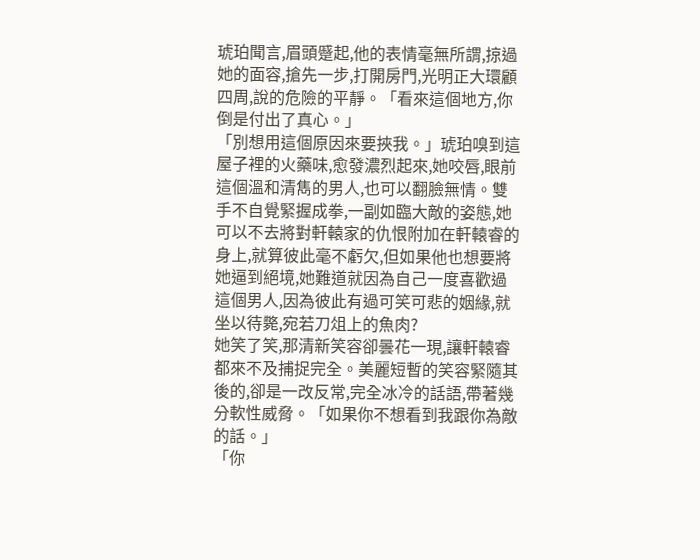琥珀聞言,眉頭蹙起,他的表情毫無所謂,掠過她的面容,搶先一步,打開房門,光明正大環顧四周,說的危險的平靜。「看來這個地方,你倒是付出了真心。」
「別想用這個原因來要挾我。」琥珀嗅到這屋子裡的火藥味,愈發濃烈起來,她咬唇,眼前這個溫和清雋的男人,也可以翻臉無情。雙手不自覺緊握成拳,一副如臨大敵的姿態,她可以不去將對軒轅家的仇恨附加在軒轅睿的身上,就算彼此毫不虧欠,但如果他也想要將她逼到絕境,她難道就因為自己一度喜歡過這個男人,因為彼此有過可笑可悲的姻緣,就坐以待斃,宛若刀俎上的魚肉?
她笑了笑,那清新笑容卻曇花一現,讓軒轅睿都來不及捕捉完全。美麗短暫的笑容緊隨其後的,卻是一改反常,完全冰冷的話語,帶著幾分軟性威脅。「如果你不想看到我跟你為敵的話。」
「你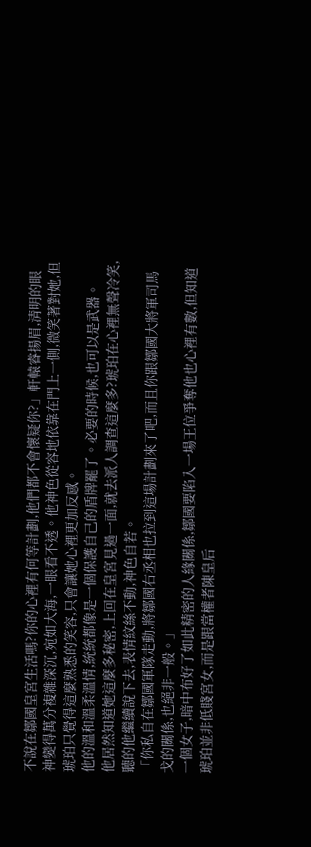不說在鄒國皇宮生活嗎?你的心裡有何等計劃,他們都不會懷疑你?」軒轅睿揚眉,清明的眼神變得萬分複雜深沉,宛如大海,一眼看不透。他神色從容地依靠在門上一側,微笑著對她,但琥珀只覺得這麼熟悉的笑容,只會讓她心裡更加反感。
他的溫和溫柔溫情,統統都像是一個保護自己的盾牌罷了。必要的時候,也可以是武器。
他居然知道她這麼多秘密,上回在皇宮見過一面,就去派人調查這麼多?琥珀在心裡無聲冷笑,聽的他繼續說下去,表情紋絲不動,神色自若。
「你私自在鄒國軍隊走動,將鄒國右丞相也拉到這場計劃來了吧,而且你跟鄒國大將軍司馬戈的關係,也絕非一般。」
一個女子,暗中布好了如此精密的人緣關係,鄒國要陷入一場王位爭奪他也心裡有數,但知道琥珀並非低賤宮女,而是跟當權者陳皇后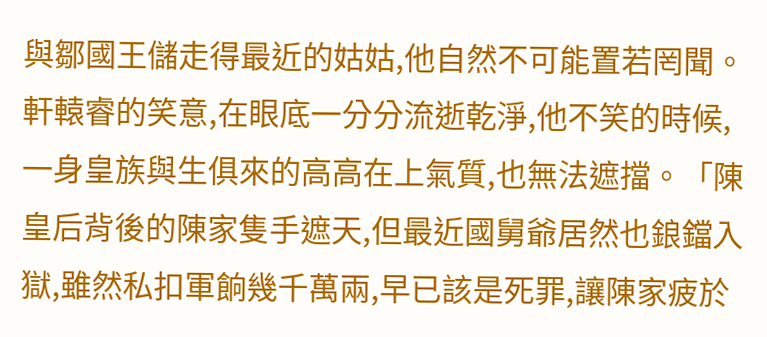與鄒國王儲走得最近的姑姑,他自然不可能置若罔聞。
軒轅睿的笑意,在眼底一分分流逝乾淨,他不笑的時候,一身皇族與生俱來的高高在上氣質,也無法遮擋。「陳皇后背後的陳家隻手遮天,但最近國舅爺居然也鋃鐺入獄,雖然私扣軍餉幾千萬兩,早已該是死罪,讓陳家疲於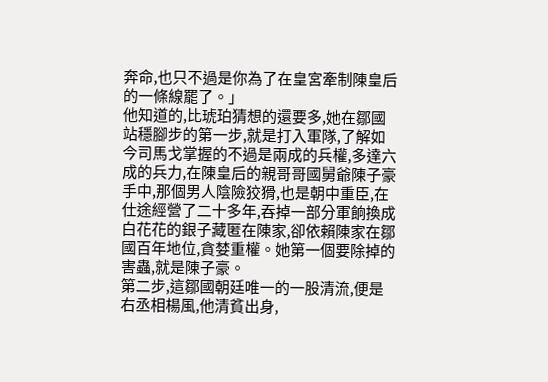奔命,也只不過是你為了在皇宮牽制陳皇后的一條線罷了。」
他知道的,比琥珀猜想的還要多,她在鄒國站穩腳步的第一步,就是打入軍隊,了解如今司馬戈掌握的不過是兩成的兵權,多達六成的兵力,在陳皇后的親哥哥國舅爺陳子豪手中,那個男人陰險狡猾,也是朝中重臣,在仕途經營了二十多年,吞掉一部分軍餉換成白花花的銀子藏匿在陳家,卻依賴陳家在鄒國百年地位,貪婪重權。她第一個要除掉的害蟲,就是陳子豪。
第二步,這鄒國朝廷唯一的一股清流,便是右丞相楊風,他清貧出身,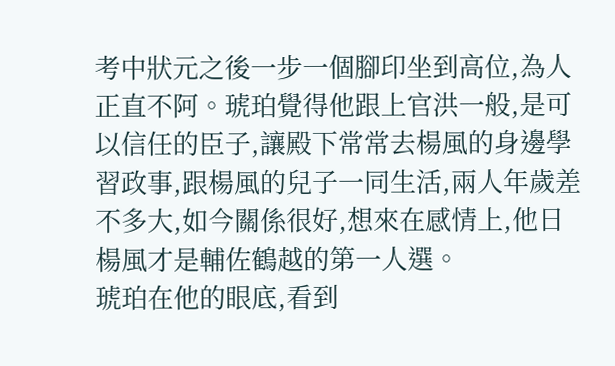考中狀元之後一步一個腳印坐到高位,為人正直不阿。琥珀覺得他跟上官洪一般,是可以信任的臣子,讓殿下常常去楊風的身邊學習政事,跟楊風的兒子一同生活,兩人年歲差不多大,如今關係很好,想來在感情上,他日楊風才是輔佐鶴越的第一人選。
琥珀在他的眼底,看到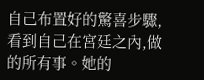自己布置好的驚喜步驟,看到自己在宮廷之內,做的所有事。她的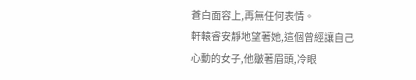蒼白面容上,再無任何表情。
軒轅睿安靜地望著她,這個曾經讓自己心動的女子,他皺著眉頭,冷眼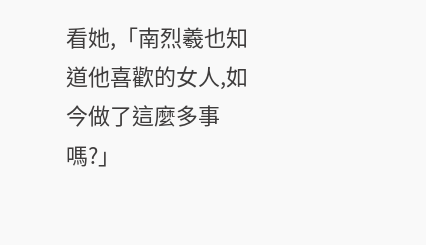看她,「南烈羲也知道他喜歡的女人,如今做了這麼多事嗎?」